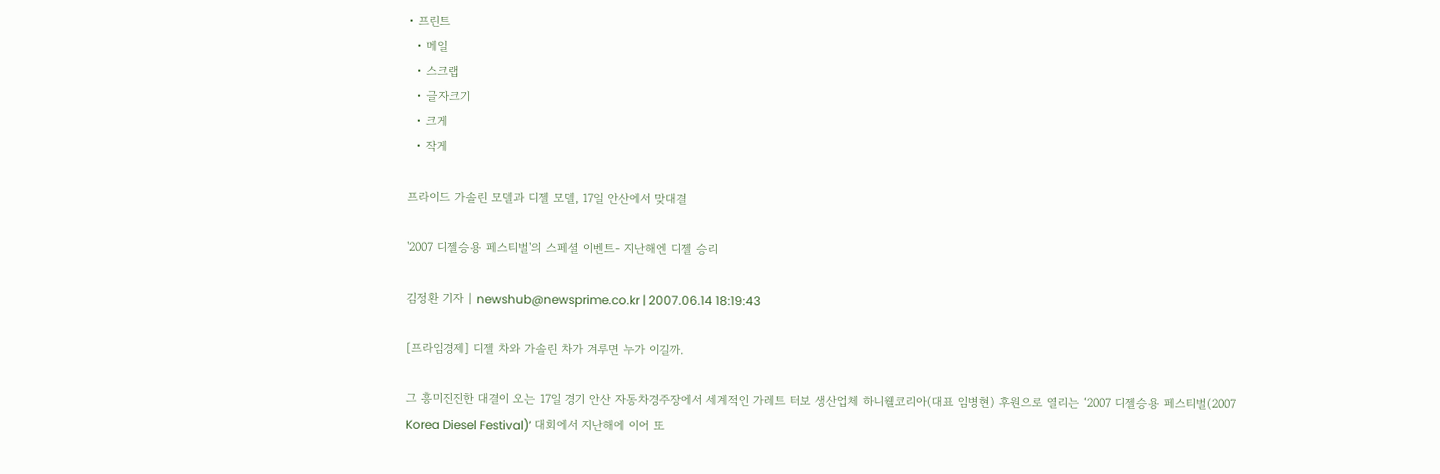• 프린트
  • 메일
  • 스크랩
  • 글자크기
  • 크게
  • 작게

프라이드 가솔린 모델과 디젤 모델, 17일 안산에서 맞대결

'2007 디젤승용 페스티벌'의 스페셜 이벤트- 지난해엔 디젤 승리

김정환 기자 | newshub@newsprime.co.kr | 2007.06.14 18:19:43

[프라임경제] 디젤 차와 가솔린 차가 겨루면 누가 이길까.

그 흥미진진한 대결이 오는 17일 경기 안산 자동차경주장에서 세계적인 가레트 터보 생산업체 하니웰코리아(대표 임병현) 후원으로 열리는 ‘2007 디젤승용 페스티벌(2007 Korea Diesel Festival)’ 대회에서 지난해에 이어 또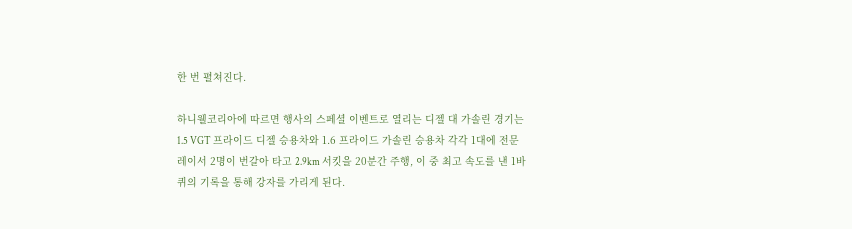한 번 펼쳐진다.

하니웰코리아에 따르면 행사의 스페셜 이벤트로 열리는 디젤 대 가솔린 경기는 1.5 VGT 프라이드 디젤 승용차와 1.6 프라이드 가솔린 승용차 각각 1대에 전문 레이서 2명이 번갈아 타고 2.9km 서킷을 20분간 주행, 이 중 최고 속도를 낸 1바퀴의 기록을 통해 강자를 가리게 된다.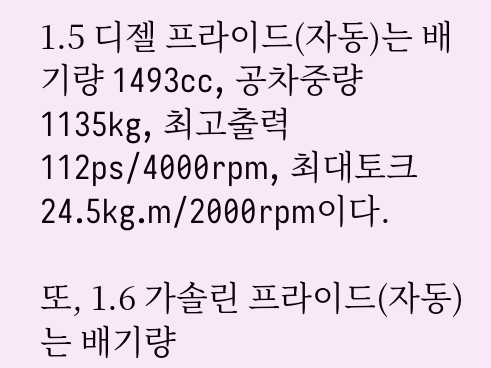1.5 디젤 프라이드(자동)는 배기량 1493cc, 공차중량 1135kg, 최고출력 112ps/4000rpm, 최대토크 24.5kg.m/2000rpm이다.

또, 1.6 가솔린 프라이드(자동)는 배기량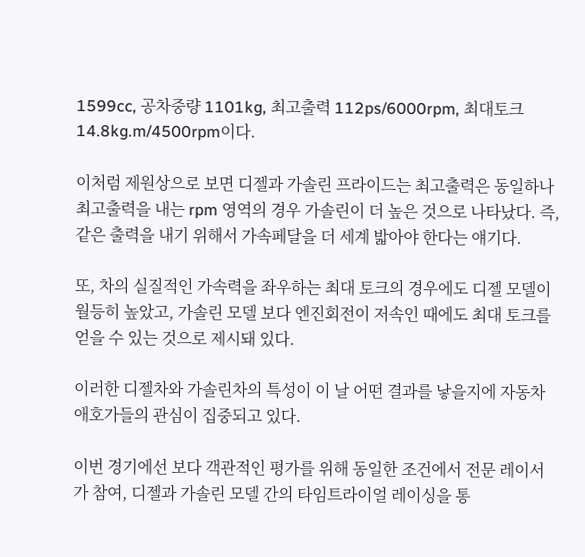1599cc, 공차중량 1101kg, 최고출력 112ps/6000rpm, 최대토크 14.8kg.m/4500rpm이다.

이처럼 제원상으로 보면 디젤과 가솔린 프라이드는 최고출력은 동일하나 최고출력을 내는 rpm 영역의 경우 가솔린이 더 높은 것으로 나타났다. 즉, 같은 출력을 내기 위해서 가속페달을 더 세계 밟아야 한다는 얘기다.

또, 차의 실질적인 가속력을 좌우하는 최대 토크의 경우에도 디젤 모델이 월등히 높았고, 가솔린 모델 보다 엔진회전이 저속인 때에도 최대 토크를 얻을 수 있는 것으로 제시돼 있다.

이러한 디젤차와 가솔린차의 특성이 이 날 어떤 결과를 낳을지에 자동차 애호가들의 관심이 집중되고 있다.

이번 경기에선 보다 객관적인 평가를 위해 동일한 조건에서 전문 레이서가 참여, 디젤과 가솔린 모델 간의 타임트라이얼 레이싱을 통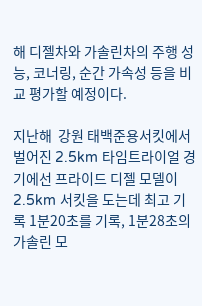해 디젤차와 가솔린차의 주행 성능, 코너링, 순간 가속성 등을 비교 평가할 예정이다.

지난해  강원 태백준용서킷에서 벌어진 2.5km 타임트라이얼 경기에선 프라이드 디젤 모델이 2.5km 서킷을 도는데 최고 기록 1분20초를 기록, 1분28초의 가솔린 모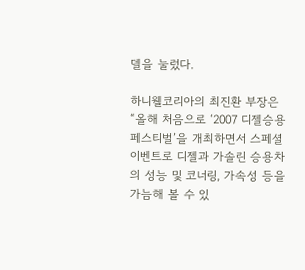델을 눌렀다.

하니웰코리아의 최진환 부장은 “올해 처음으로 ‘2007 디젤승용페스티벌’을 개최하면서 스페셜 이벤트로 디젤과 가솔린 승용차의 성능 및 코너링, 가속성 등을 가늠해 볼 수 있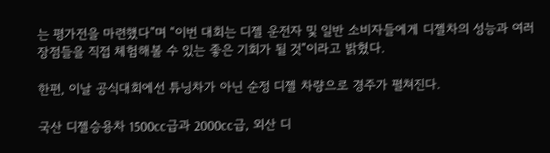는 평가전을 마련했다”며 “이번 대회는 디젤 운전자 및 일반 소비자들에게 디젤차의 성능과 여러 장점들을 직접 체험해볼 수 있는 좋은 기회가 될 것”이라고 밝혔다.

한편, 이날 공식대회에선 튜닝차가 아닌 순정 디젤 차량으로 경주가 펼쳐진다.

국산 디젤승용차 1500cc급과 2000cc급, 외산 디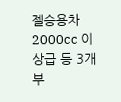젤승용차 2000cc 이상급 등 3개 부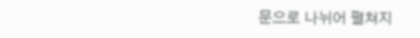문으로 나뉘어 펼쳐지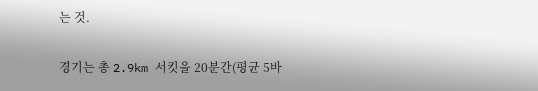는 것.

경기는 총 2.9km 서킷을 20분간(평균 5바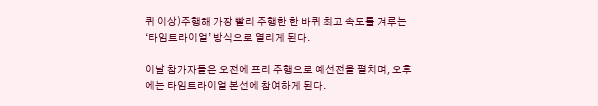퀴 이상)주행해 가장 빨리 주행한 한 바퀴 최고 속도를 겨루는 ‘타임트라이얼’ 방식으로 열리게 된다.

이날 참가자들은 오전에 프리 주행으로 예선전을 펼치며, 오후에는 타임트라이얼 본선에 참여하게 된다.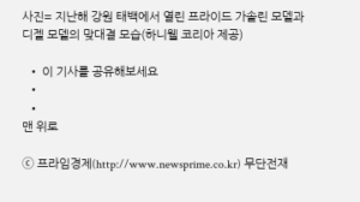사진= 지난해 강원 태백에서 열린 프라이드 가솔린 모델과 디젤 모델의 맞대결 모습(하니웰 코리아 제공)

  • 이 기사를 공유해보세요
  •
  •
맨 위로

ⓒ 프라임경제(http://www.newsprime.co.kr) 무단전재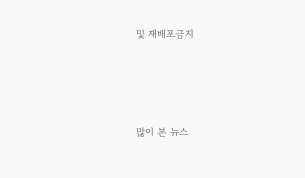및 재배포금지






많이 본 뉴스